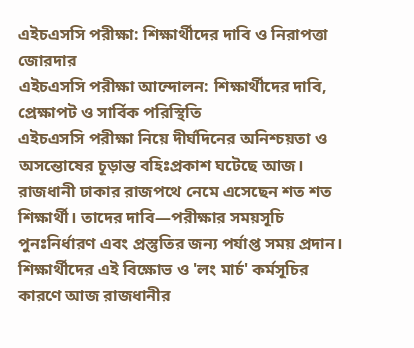এইচএসসি পরীক্ষা: শিক্ষার্থীদের দাবি ও নিরাপত্তা জোরদার
এইচএসসি পরীক্ষা আন্দোলন: শিক্ষার্থীদের দাবি, প্রেক্ষাপট ও সার্বিক পরিস্থিতি
এইচএসসি পরীক্ষা নিয়ে দীর্ঘদিনের অনিশ্চয়তা ও অসন্তোষের চূড়ান্ত বহিঃপ্রকাশ ঘটেছে আজ। রাজধানী ঢাকার রাজপথে নেমে এসেছেন শত শত শিক্ষার্থী। তাদের দাবি—পরীক্ষার সময়সূচি পুনঃনির্ধারণ এবং প্রস্তুতির জন্য পর্যাপ্ত সময় প্রদান। শিক্ষার্থীদের এই বিক্ষোভ ও 'লং মার্চ' কর্মসূচির কারণে আজ রাজধানীর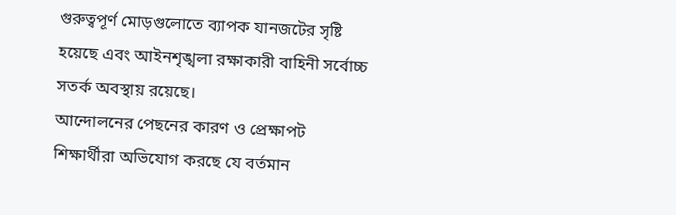গুরুত্বপূর্ণ মোড়গুলোতে ব্যাপক যানজটের সৃষ্টি হয়েছে এবং আইনশৃঙ্খলা রক্ষাকারী বাহিনী সর্বোচ্চ সতর্ক অবস্থায় রয়েছে।
আন্দোলনের পেছনের কারণ ও প্রেক্ষাপট
শিক্ষার্থীরা অভিযোগ করছে যে বর্তমান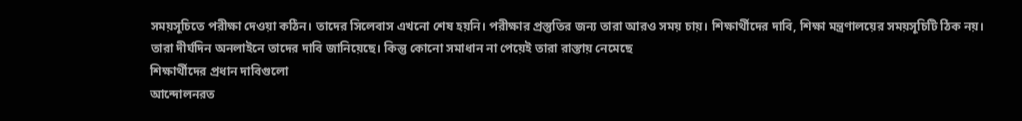সময়সূচিতে পরীক্ষা দেওয়া কঠিন। তাদের সিলেবাস এখনো শেষ হয়নি। পরীক্ষার প্রস্তুতির জন্য তারা আরও সময় চায়। শিক্ষার্থীদের দাবি, শিক্ষা মন্ত্রণালয়ের সময়সূচিটি ঠিক নয়। তারা দীর্ঘদিন অনলাইনে তাদের দাবি জানিয়েছে। কিন্তু কোনো সমাধান না পেয়েই তারা রাস্তায় নেমেছে
শিক্ষার্থীদের প্রধান দাবিগুলো
আন্দোলনরত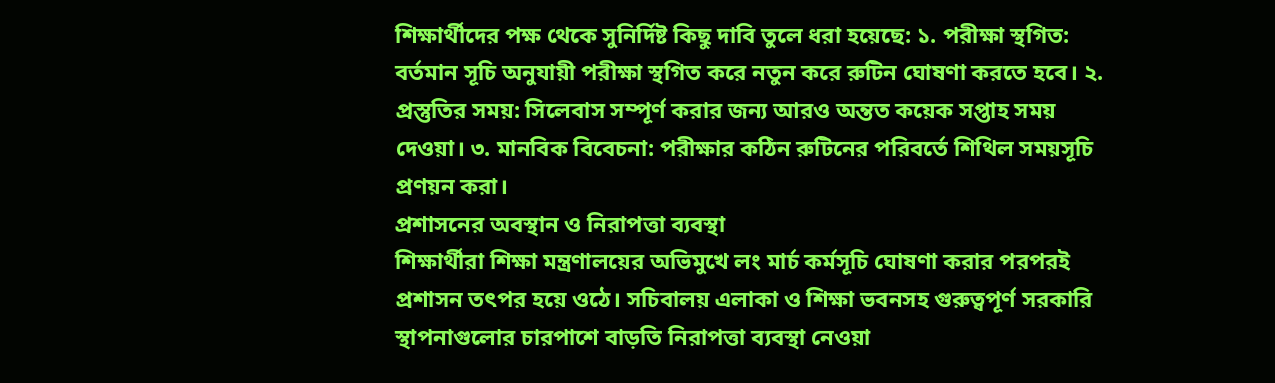শিক্ষার্থীদের পক্ষ থেকে সুনির্দিষ্ট কিছু দাবি তুলে ধরা হয়েছে: ১. পরীক্ষা স্থগিত: বর্তমান সূচি অনুযায়ী পরীক্ষা স্থগিত করে নতুন করে রুটিন ঘোষণা করতে হবে। ২. প্রস্তুতির সময়: সিলেবাস সম্পূর্ণ করার জন্য আরও অন্তত কয়েক সপ্তাহ সময় দেওয়া। ৩. মানবিক বিবেচনা: পরীক্ষার কঠিন রুটিনের পরিবর্তে শিথিল সময়সূচি প্রণয়ন করা।
প্রশাসনের অবস্থান ও নিরাপত্তা ব্যবস্থা
শিক্ষার্থীরা শিক্ষা মন্ত্রণালয়ের অভিমুখে লং মার্চ কর্মসূচি ঘোষণা করার পরপরই প্রশাসন তৎপর হয়ে ওঠে। সচিবালয় এলাকা ও শিক্ষা ভবনসহ গুরুত্বপূর্ণ সরকারি স্থাপনাগুলোর চারপাশে বাড়তি নিরাপত্তা ব্যবস্থা নেওয়া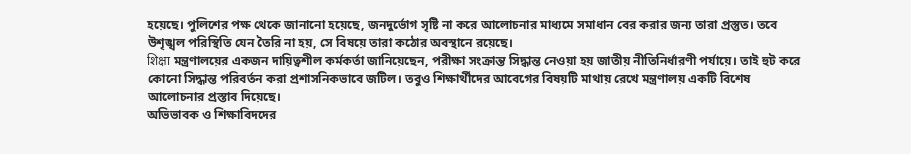হয়েছে। পুলিশের পক্ষ থেকে জানানো হয়েছে, জনদুর্ভোগ সৃষ্টি না করে আলোচনার মাধ্যমে সমাধান বের করার জন্য তারা প্রস্তুত। তবে উশৃঙ্খল পরিস্থিতি যেন তৈরি না হয়, সে বিষয়ে তারা কঠোর অবস্থানে রয়েছে।
शिक्षा মন্ত্রণালয়ের একজন দায়িত্বশীল কর্মকর্তা জানিয়েছেন, পরীক্ষা সংক্রান্ত সিদ্ধান্ত নেওয়া হয় জাতীয় নীতিনির্ধারণী পর্যায়ে। তাই হুট করে কোনো সিদ্ধান্ত পরিবর্তন করা প্রশাসনিকভাবে জটিল। তবুও শিক্ষার্থীদের আবেগের বিষয়টি মাথায় রেখে মন্ত্রণালয় একটি বিশেষ আলোচনার প্রস্তাব দিয়েছে।
অভিভাবক ও শিক্ষাবিদদের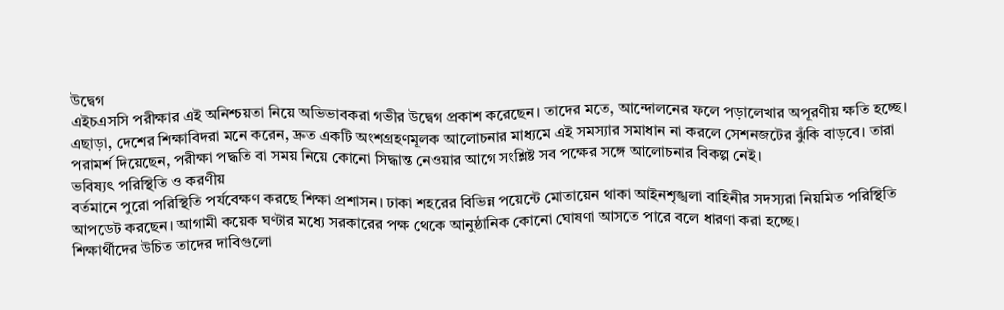উদ্বেগ
এইচএসসি পরীক্ষার এই অনিশ্চয়তা নিয়ে অভিভাবকরা গভীর উদ্বেগ প্রকাশ করেছেন। তাদের মতে, আন্দোলনের ফলে পড়ালেখার অপূরণীয় ক্ষতি হচ্ছে। এছাড়া, দেশের শিক্ষাবিদরা মনে করেন, দ্রুত একটি অংশগ্রহণমূলক আলোচনার মাধ্যমে এই সমস্যার সমাধান না করলে সেশনজটের ঝুঁকি বাড়বে। তারা পরামর্শ দিয়েছেন, পরীক্ষা পদ্ধতি বা সময় নিয়ে কোনো সিদ্ধান্ত নেওয়ার আগে সংশ্লিষ্ট সব পক্ষের সঙ্গে আলোচনার বিকল্প নেই।
ভবিষ্যৎ পরিস্থিতি ও করণীয়
বর্তমানে পুরো পরিস্থিতি পর্যবেক্ষণ করছে শিক্ষা প্রশাসন। ঢাকা শহরের বিভিন্ন পয়েন্টে মোতায়েন থাকা আইনশৃঙ্খলা বাহিনীর সদস্যরা নিয়মিত পরিস্থিতি আপডেট করছেন। আগামী কয়েক ঘণ্টার মধ্যে সরকারের পক্ষ থেকে আনুষ্ঠানিক কোনো ঘোষণা আসতে পারে বলে ধারণা করা হচ্ছে।
শিক্ষার্থীদের উচিত তাদের দাবিগুলো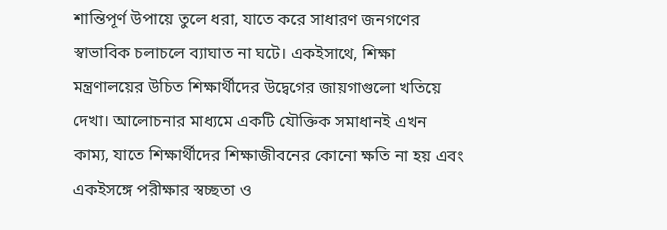শান্তিপূর্ণ উপায়ে তুলে ধরা, যাতে করে সাধারণ জনগণের স্বাভাবিক চলাচলে ব্যাঘাত না ঘটে। একইসাথে, শিক্ষা মন্ত্রণালয়ের উচিত শিক্ষার্থীদের উদ্বেগের জায়গাগুলো খতিয়ে দেখা। আলোচনার মাধ্যমে একটি যৌক্তিক সমাধানই এখন কাম্য, যাতে শিক্ষার্থীদের শিক্ষাজীবনের কোনো ক্ষতি না হয় এবং একইসঙ্গে পরীক্ষার স্বচ্ছতা ও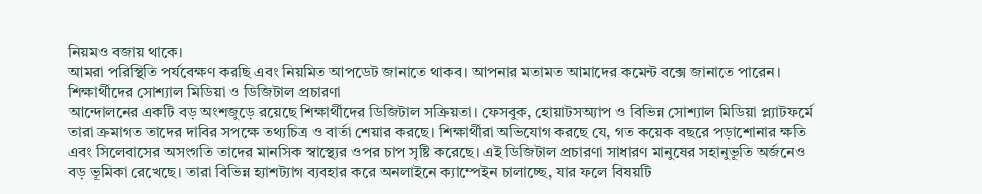নিয়মও বজায় থাকে।
আমরা পরিস্থিতি পর্যবেক্ষণ করছি এবং নিয়মিত আপডেট জানাতে থাকব। আপনার মতামত আমাদের কমেন্ট বক্সে জানাতে পারেন।
শিক্ষার্থীদের সোশ্যাল মিডিয়া ও ডিজিটাল প্রচারণা
আন্দোলনের একটি বড় অংশজুড়ে রয়েছে শিক্ষার্থীদের ডিজিটাল সক্রিয়তা। ফেসবুক, হোয়াটসঅ্যাপ ও বিভিন্ন সোশ্যাল মিডিয়া প্ল্যাটফর্মে তারা ক্রমাগত তাদের দাবির সপক্ষে তথ্যচিত্র ও বার্তা শেয়ার করছে। শিক্ষার্থীরা অভিযোগ করছে যে, গত কয়েক বছরে পড়াশোনার ক্ষতি এবং সিলেবাসের অসংগতি তাদের মানসিক স্বাস্থ্যের ওপর চাপ সৃষ্টি করেছে। এই ডিজিটাল প্রচারণা সাধারণ মানুষের সহানুভূতি অর্জনেও বড় ভূমিকা রেখেছে। তারা বিভিন্ন হ্যাশট্যাগ ব্যবহার করে অনলাইনে ক্যাম্পেইন চালাচ্ছে, যার ফলে বিষয়টি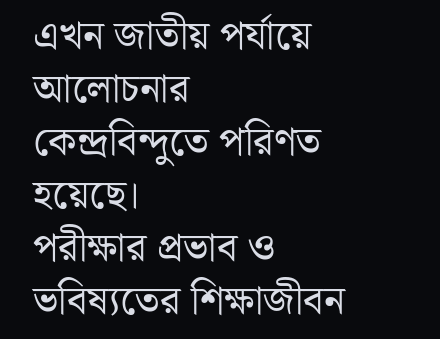এখন জাতীয় পর্যায়ে আলোচনার কেন্দ্রবিন্দুতে পরিণত হয়েছে।
পরীক্ষার প্রভাব ও ভবিষ্যতের শিক্ষাজীবন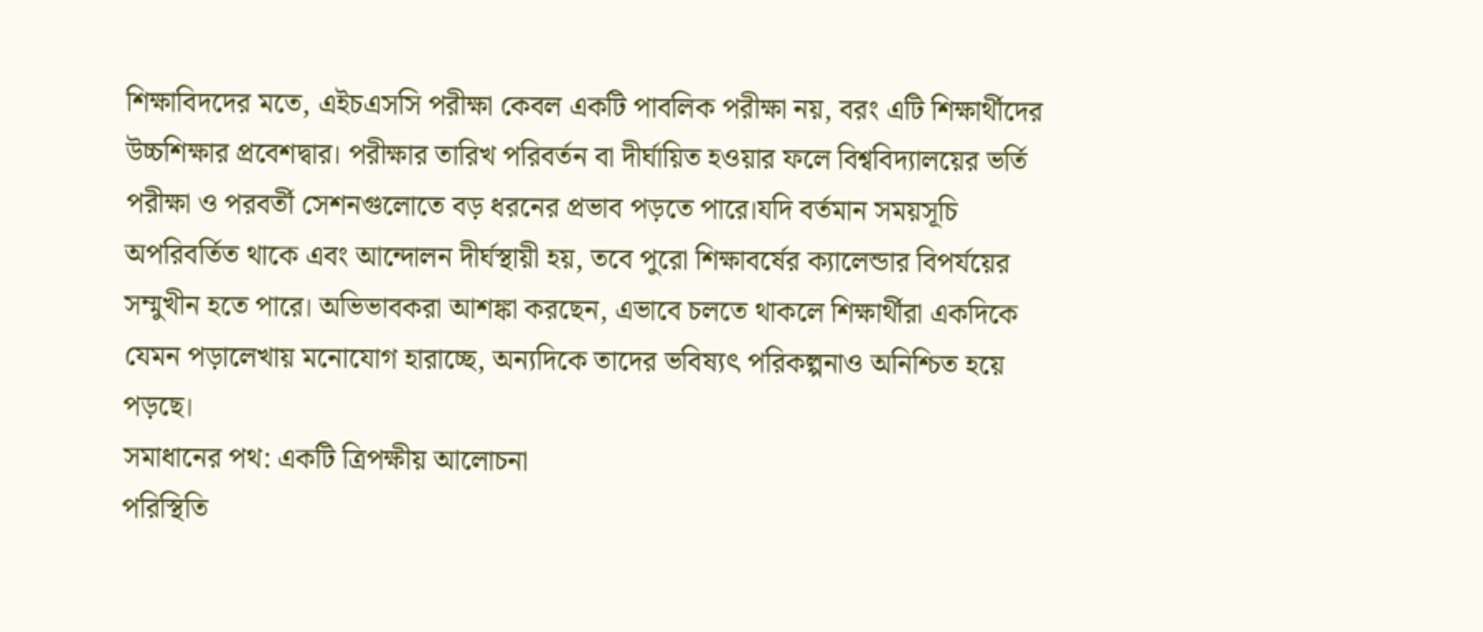শিক্ষাবিদদের মতে, এইচএসসি পরীক্ষা কেবল একটি পাবলিক পরীক্ষা নয়, বরং এটি শিক্ষার্থীদের উচ্চশিক্ষার প্রবেশদ্বার। পরীক্ষার তারিখ পরিবর্তন বা দীর্ঘায়িত হওয়ার ফলে বিশ্ববিদ্যালয়ের ভর্তি পরীক্ষা ও পরবর্তী সেশনগুলোতে বড় ধরনের প্রভাব পড়তে পারে।যদি বর্তমান সময়সূচি অপরিবর্তিত থাকে এবং আন্দোলন দীর্ঘস্থায়ী হয়, তবে পুরো শিক্ষাবর্ষের ক্যালেন্ডার বিপর্যয়ের সম্মুখীন হতে পারে। অভিভাবকরা আশঙ্কা করছেন, এভাবে চলতে থাকলে শিক্ষার্থীরা একদিকে যেমন পড়ালেখায় মনোযোগ হারাচ্ছে, অন্যদিকে তাদের ভবিষ্যৎ পরিকল্পনাও অনিশ্চিত হয়ে পড়ছে।
সমাধানের পথ: একটি ত্রিপক্ষীয় আলোচনা
পরিস্থিতি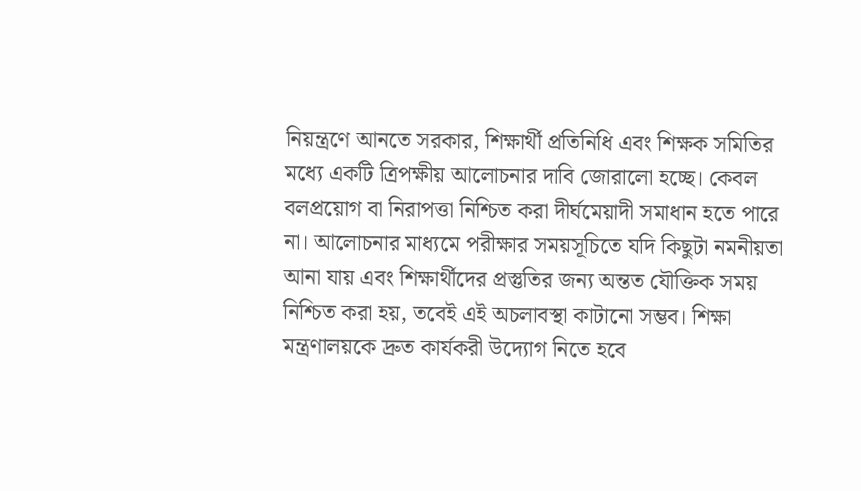নিয়ন্ত্রণে আনতে সরকার, শিক্ষার্থী প্রতিনিধি এবং শিক্ষক সমিতির মধ্যে একটি ত্রিপক্ষীয় আলোচনার দাবি জোরালো হচ্ছে। কেবল বলপ্রয়োগ বা নিরাপত্তা নিশ্চিত করা দীর্ঘমেয়াদী সমাধান হতে পারে না। আলোচনার মাধ্যমে পরীক্ষার সময়সূচিতে যদি কিছুটা নমনীয়তা আনা যায় এবং শিক্ষার্থীদের প্রস্তুতির জন্য অন্তত যৌক্তিক সময় নিশ্চিত করা হয়, তবেই এই অচলাবস্থা কাটানো সম্ভব। শিক্ষা মন্ত্রণালয়কে দ্রুত কার্যকরী উদ্যোগ নিতে হবে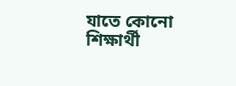যাতে কোনো শিক্ষার্থী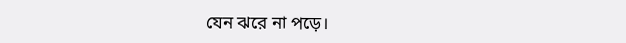যেন ঝরে না পড়ে।